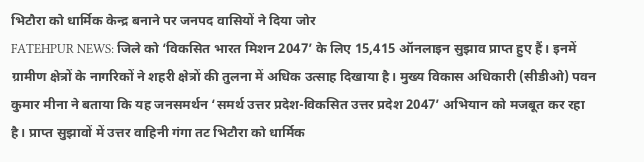भिटौरा को धार्मिक केन्द्र बनाने पर जनपद वासियों ने दिया जोर
FATEHPUR NEWS: जिले को ‘विकसित भारत मिशन 2047’ के लिए 15,415 ऑनलाइन सुझाव प्राप्त हुए हैं। इनमें ग्रामीण क्षेत्रों के नागरिकों ने शहरी क्षेत्रों की तुलना में अधिक उत्साह दिखाया है। मुख्य विकास अधिकारी (सीडीओ) पवन कुमार मीना ने बताया कि यह जनसमर्थन ‘समर्थ उत्तर प्रदेश-विकसित उत्तर प्रदेश 2047’ अभियान को मजबूत कर रहा है। प्राप्त सुझावों में उत्तर वाहिनी गंगा तट भिटौरा को धार्मिक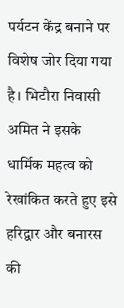पर्यटन केंद्र बनाने पर विशेष जोर दिया गया है। भिटौरा निवासी अमित ने इसके धार्मिक महत्व को रेखांकित करते हुए इसे हरिद्वार और बनारस की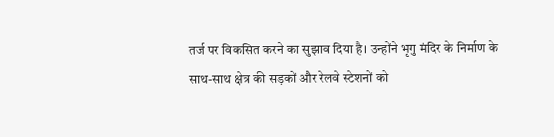तर्ज पर विकसित करने का सुझाव दिया है। उन्होंने भृगु मंदिर के निर्माण के साथ-साथ क्षेत्र की सड़कों और रेलवे स्टेशनों को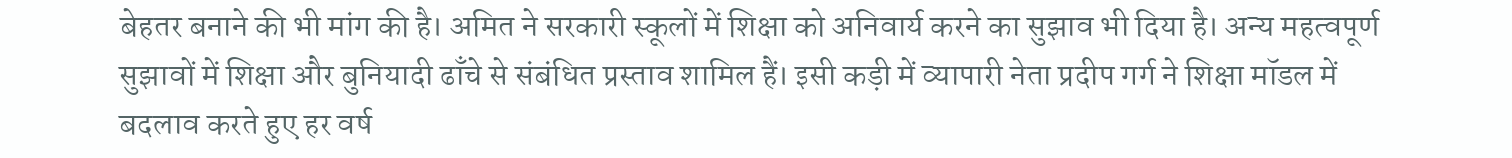बेहतर बनाने की भी मांग की है। अमित ने सरकारी स्कूलों में शिक्षा को अनिवार्य करने का सुझाव भी दिया है। अन्य महत्वपूर्ण सुझावों में शिक्षा और बुनियादी ढाँचे से संबंधित प्रस्ताव शामिल हैं। इसी कड़ी में व्यापारी नेता प्रदीप गर्ग ने शिक्षा मॉडल में बदलाव करते हुए हर वर्ष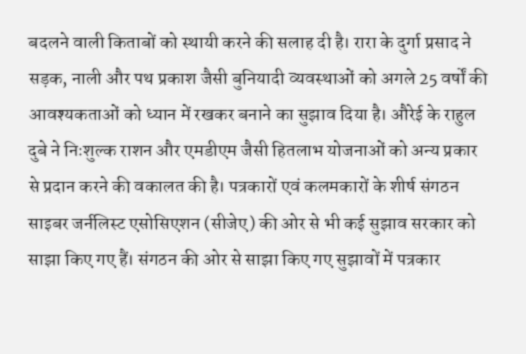बदलने वाली किताबों को स्थायी करने की सलाह दी है। रारा के दुर्गा प्रसाद ने सड़क, नाली और पथ प्रकाश जैसी बुनियादी व्यवस्थाओं को अगले 25 वर्षों की आवश्यकताओं को ध्यान में रखकर बनाने का सुझाव दिया है। औरेई के राहुल दुबे ने निःशुल्क राशन और एमडीएम जैसी हितलाभ योजनाओं को अन्य प्रकार से प्रदान करने की वकालत की है। पत्रकारों एवं कलमकारों के शीर्ष संगठन साइबर जर्नलिस्ट एसोसिएशन (सीजेए) की ओर से भी कई सुझाव सरकार को साझा किए गए हैं। संगठन की ओर से साझा किए गए सुझावों में पत्रकार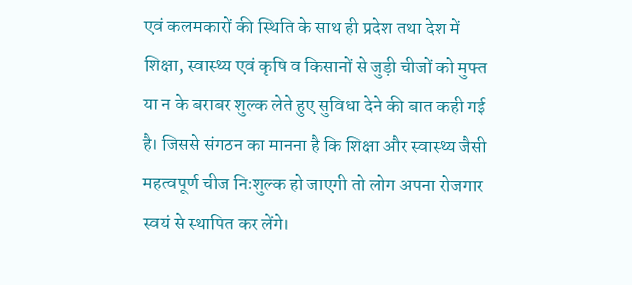एवं कलमकारों की स्थिति के साथ ही प्रदेश तथा देश में शिक्षा, स्वास्थ्य एवं कृषि व किसानों से जुड़ी चीजों को मुफ्त या न के बराबर शुल्क लेते हुए सुविधा देने की बात कही गई है। जिससे संगठन का मानना है कि शिक्षा और स्वास्थ्य जैसी महत्वपूर्ण चीज निःशुल्क हो जाएगी तो लोग अपना रोजगार स्वयं से स्थापित कर लेंगे।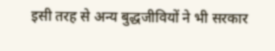इसी तरह से अन्य बुद्धजीवियों ने भी सरकार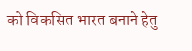को विकसित भारत बनाने हेतु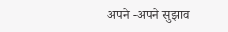अपने -अपने सुझाव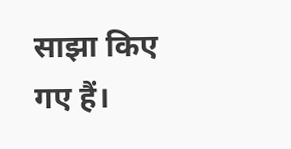साझा किए गए हैं।